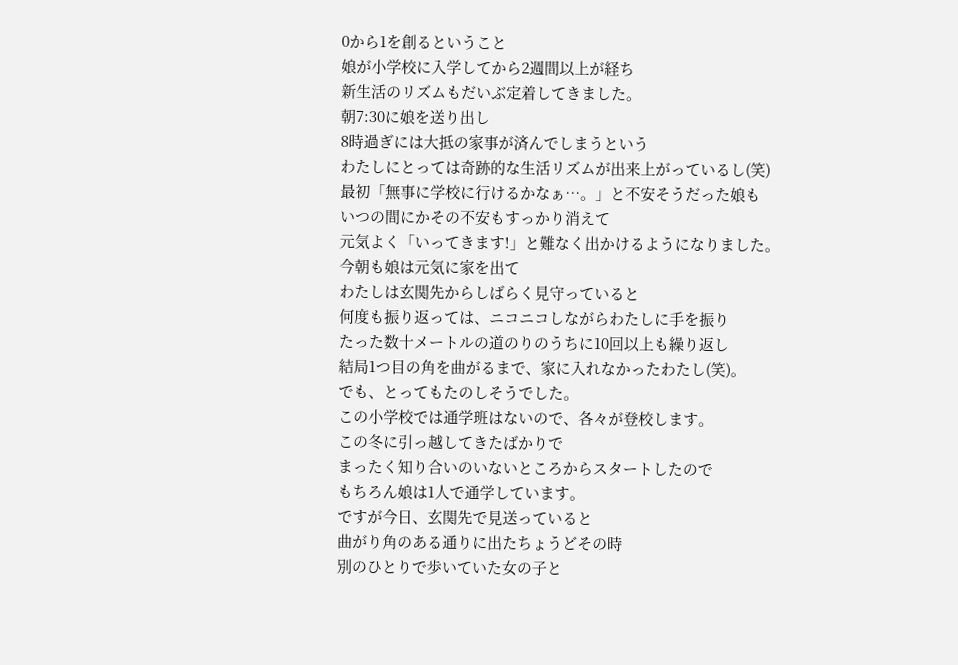0から1を創るということ
娘が小学校に入学してから2週間以上が経ち
新生活のリズムもだいぶ定着してきました。
朝7:30に娘を送り出し
8時過ぎには大抵の家事が済んでしまうという
わたしにとっては奇跡的な生活リズムが出来上がっているし(笑)
最初「無事に学校に行けるかなぁ…。」と不安そうだった娘も
いつの間にかその不安もすっかり消えて
元気よく「いってきます!」と難なく出かけるようになりました。
今朝も娘は元気に家を出て
わたしは玄関先からしばらく見守っていると
何度も振り返っては、ニコニコしながらわたしに手を振り
たった数十メートルの道のりのうちに10回以上も繰り返し
結局1つ目の角を曲がるまで、家に入れなかったわたし(笑)。
でも、とってもたのしそうでした。
この小学校では通学班はないので、各々が登校します。
この冬に引っ越してきたばかりで
まったく知り合いのいないところからスタートしたので
もちろん娘は1人で通学しています。
ですが今日、玄関先で見送っていると
曲がり角のある通りに出たちょうどその時
別のひとりで歩いていた女の子と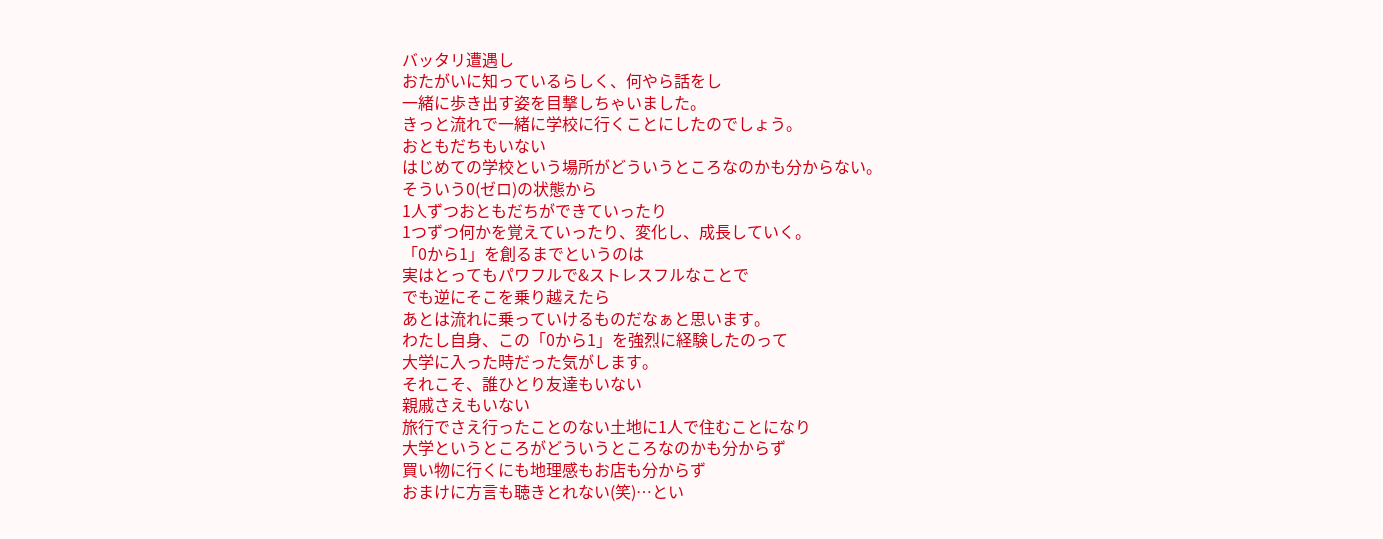バッタリ遭遇し
おたがいに知っているらしく、何やら話をし
一緒に歩き出す姿を目撃しちゃいました。
きっと流れで一緒に学校に行くことにしたのでしょう。
おともだちもいない
はじめての学校という場所がどういうところなのかも分からない。
そういう0(ゼロ)の状態から
1人ずつおともだちができていったり
1つずつ何かを覚えていったり、変化し、成長していく。
「0から1」を創るまでというのは
実はとってもパワフルで&ストレスフルなことで
でも逆にそこを乗り越えたら
あとは流れに乗っていけるものだなぁと思います。
わたし自身、この「0から1」を強烈に経験したのって
大学に入った時だった気がします。
それこそ、誰ひとり友達もいない
親戚さえもいない
旅行でさえ行ったことのない土地に1人で住むことになり
大学というところがどういうところなのかも分からず
買い物に行くにも地理感もお店も分からず
おまけに方言も聴きとれない(笑)…とい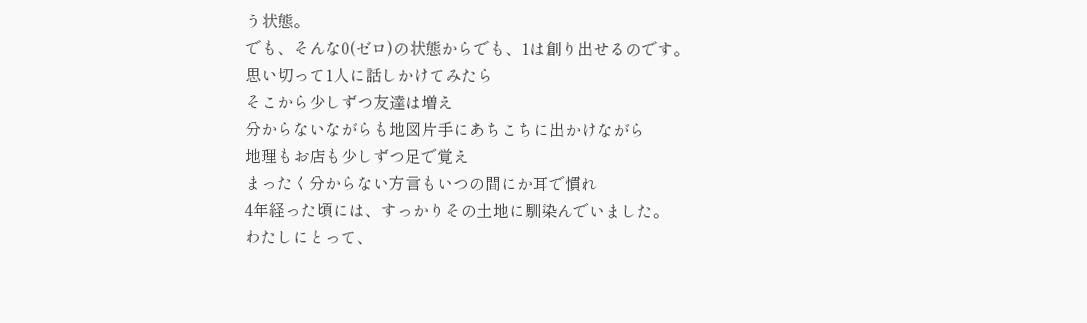う状態。
でも、そんな0(ゼロ)の状態からでも、1は創り出せるのです。
思い切って1人に話しかけてみたら
そこから少しずつ友達は増え
分からないながらも地図片手にあちこちに出かけながら
地理もお店も少しずつ足で覚え
まったく分からない方言もいつの間にか耳で慣れ
4年経った頃には、すっかりその土地に馴染んでいました。
わたしにとって、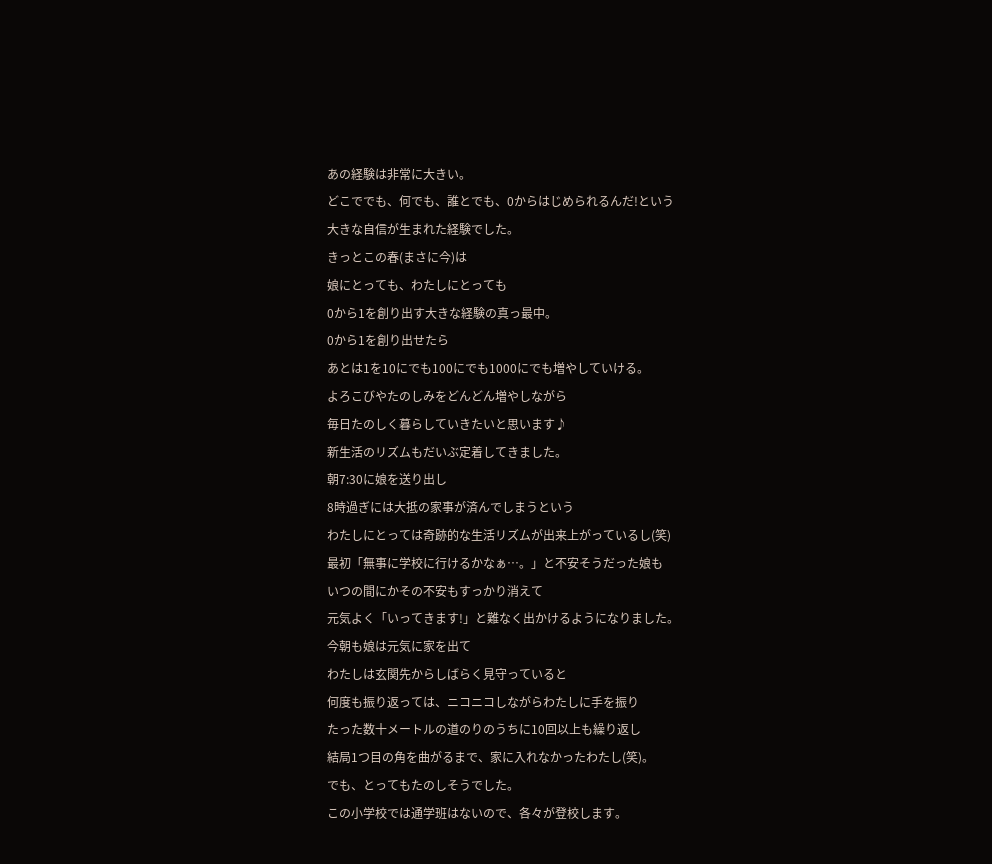あの経験は非常に大きい。
どこででも、何でも、誰とでも、0からはじめられるんだ!という
大きな自信が生まれた経験でした。
きっとこの春(まさに今)は
娘にとっても、わたしにとっても
0から1を創り出す大きな経験の真っ最中。
0から1を創り出せたら
あとは1を10にでも100にでも1000にでも増やしていける。
よろこびやたのしみをどんどん増やしながら
毎日たのしく暮らしていきたいと思います♪
新生活のリズムもだいぶ定着してきました。
朝7:30に娘を送り出し
8時過ぎには大抵の家事が済んでしまうという
わたしにとっては奇跡的な生活リズムが出来上がっているし(笑)
最初「無事に学校に行けるかなぁ…。」と不安そうだった娘も
いつの間にかその不安もすっかり消えて
元気よく「いってきます!」と難なく出かけるようになりました。
今朝も娘は元気に家を出て
わたしは玄関先からしばらく見守っていると
何度も振り返っては、ニコニコしながらわたしに手を振り
たった数十メートルの道のりのうちに10回以上も繰り返し
結局1つ目の角を曲がるまで、家に入れなかったわたし(笑)。
でも、とってもたのしそうでした。
この小学校では通学班はないので、各々が登校します。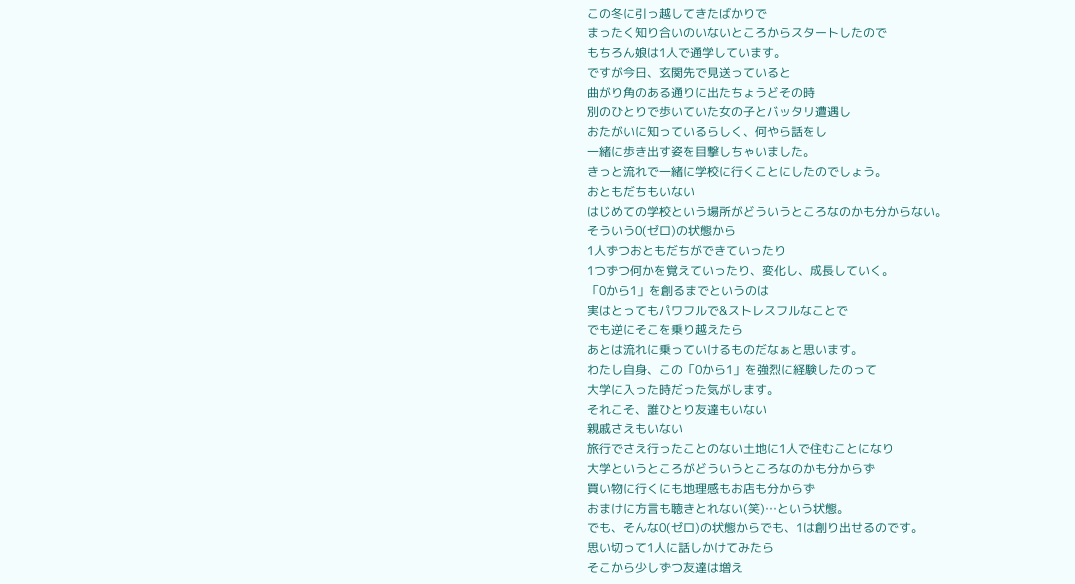この冬に引っ越してきたばかりで
まったく知り合いのいないところからスタートしたので
もちろん娘は1人で通学しています。
ですが今日、玄関先で見送っていると
曲がり角のある通りに出たちょうどその時
別のひとりで歩いていた女の子とバッタリ遭遇し
おたがいに知っているらしく、何やら話をし
一緒に歩き出す姿を目撃しちゃいました。
きっと流れで一緒に学校に行くことにしたのでしょう。
おともだちもいない
はじめての学校という場所がどういうところなのかも分からない。
そういう0(ゼロ)の状態から
1人ずつおともだちができていったり
1つずつ何かを覚えていったり、変化し、成長していく。
「0から1」を創るまでというのは
実はとってもパワフルで&ストレスフルなことで
でも逆にそこを乗り越えたら
あとは流れに乗っていけるものだなぁと思います。
わたし自身、この「0から1」を強烈に経験したのって
大学に入った時だった気がします。
それこそ、誰ひとり友達もいない
親戚さえもいない
旅行でさえ行ったことのない土地に1人で住むことになり
大学というところがどういうところなのかも分からず
買い物に行くにも地理感もお店も分からず
おまけに方言も聴きとれない(笑)…という状態。
でも、そんな0(ゼロ)の状態からでも、1は創り出せるのです。
思い切って1人に話しかけてみたら
そこから少しずつ友達は増え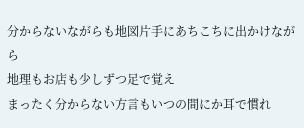分からないながらも地図片手にあちこちに出かけながら
地理もお店も少しずつ足で覚え
まったく分からない方言もいつの間にか耳で慣れ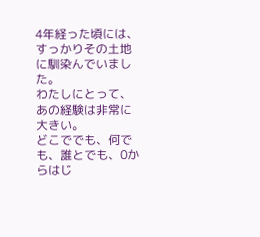4年経った頃には、すっかりその土地に馴染んでいました。
わたしにとって、あの経験は非常に大きい。
どこででも、何でも、誰とでも、0からはじ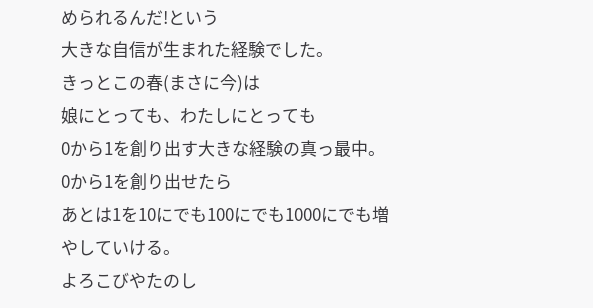められるんだ!という
大きな自信が生まれた経験でした。
きっとこの春(まさに今)は
娘にとっても、わたしにとっても
0から1を創り出す大きな経験の真っ最中。
0から1を創り出せたら
あとは1を10にでも100にでも1000にでも増やしていける。
よろこびやたのし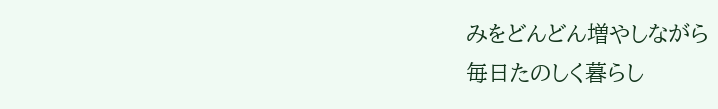みをどんどん増やしながら
毎日たのしく暮らし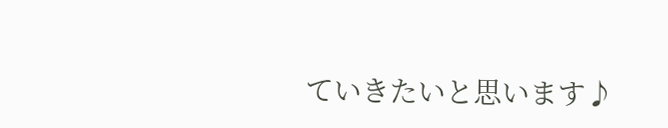ていきたいと思います♪